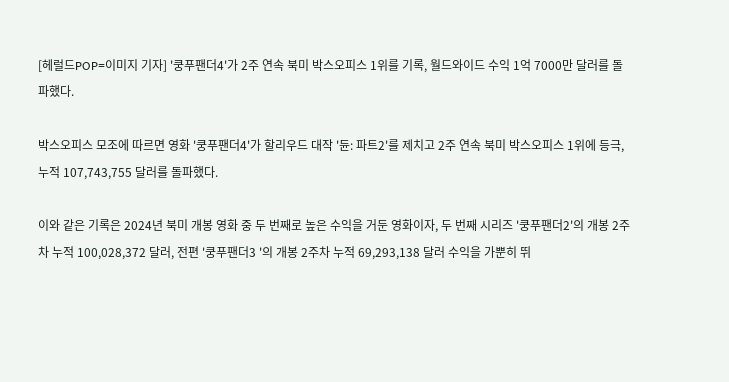[헤럴드POP=이미지 기자] '쿵푸팬더4'가 2주 연속 북미 박스오피스 1위를 기록, 월드와이드 수익 1억 7000만 달러를 돌파했다.

박스오피스 모조에 따르면 영화 '쿵푸팬더4'가 할리우드 대작 '듄: 파트2'를 제치고 2주 연속 북미 박스오피스 1위에 등극, 누적 107,743,755 달러를 돌파했다.

이와 같은 기록은 2024년 북미 개봉 영화 중 두 번째로 높은 수익을 거둔 영화이자, 두 번째 시리즈 '쿵푸팬더2'의 개봉 2주차 누적 100,028,372 달러, 전편 '쿵푸팬더3 '의 개봉 2주차 누적 69,293,138 달러 수익을 가뿐히 뛰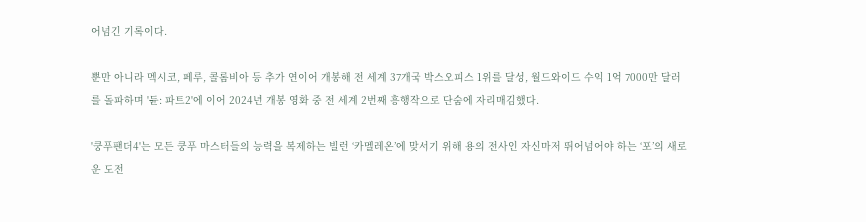어넘긴 기록이다.

뿐만 아니라 멕시코, 페루, 콜롬비아 등 추가 연이어 개봉해 전 세계 37개국 박스오피스 1위를 달성, 월드와이드 수익 1억 7000만 달러를 돌파하며 '듄: 파트2'에 이어 2024년 개봉 영화 중 전 세계 2번째 흥행작으로 단숨에 자리매김했다.

'쿵푸팬더4'는 모든 쿵푸 마스터들의 능력을 복제하는 빌런 ‘카멜레온’에 맞서기 위해 용의 전사인 자신마저 뛰어넘어야 하는 ‘포’의 새로운 도전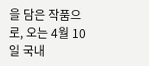을 담은 작품으로, 오는 4월 10일 국내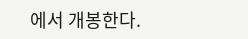에서 개봉한다.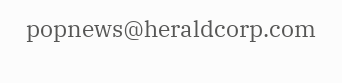popnews@heraldcorp.com